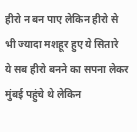हीरो न बन पाए लेकिन हीरो से भी ज्यादा मशहूर हुए ये सितारे
ये सब हीरो बनने का सपना लेकर मुंबई पहुंचे थे लेकिन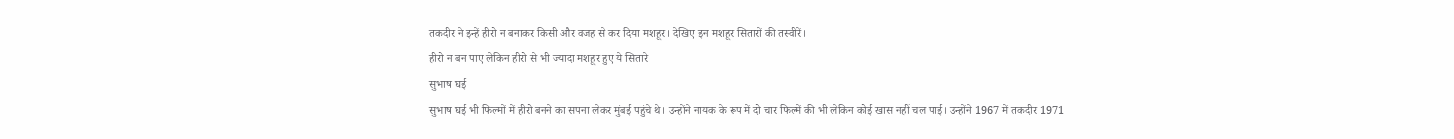तकदीर ने इन्हें हीरो न बनाकर किसी और वजह से कर दिया मशहूर। देखिए इन मशहूर सितारों की तस्वीरें।
हीरो न बन पाए लेकिन हीरो से भी ज्यादा मशहूर हुए ये सितारे
सुभाष घई
सुभाष घई भी फिल्मों में हीरो बनने का सपना लेकर मुंबई पहुंचे थे। उन्होंने नायक के रूप में दो चार फिल्में की भी लेकिन कोई खास नहीं चल पाई। उन्होंने 1967 में तकदीर 1971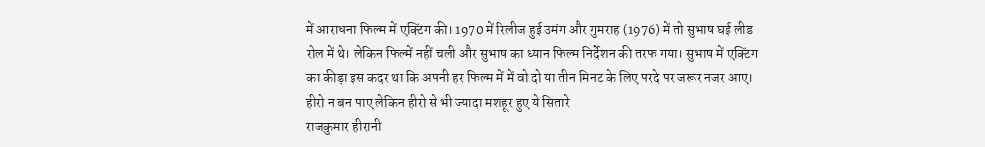में आराधना फिल्म में एक्टिंग की। 1970 में रिलीज हुई उमंग और गुमराह (1976) में तो सुभाष घई लीड रोल में थे। लेकिन फिल्में नहीं चली और सुभाष का ध्यान फिल्म निर्देशन की तरफ गया। सुभाष में एक्टिंग का कीड़ा इस कदर था कि अपनी हर फिल्म में में वो दो या तीन मिनट के लिए परदे पर जरूर नजर आए।
हीरो न बन पाए लेकिन हीरो से भी ज्यादा मशहूर हुए ये सितारे
राजकुमार हीरानी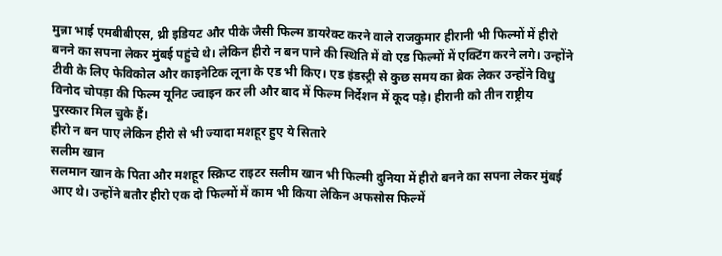मुन्ना भाई एमबीबीएस, थ्री इडियट और पीके जैसी फिल्म डायरेक्ट करने वाले राजकुमार हीरानी भी फिल्मों में हीरो बनने का सपना लेकर मुंबई पहुंचे थे। लेकिन हीरो न बन पाने की स्थिति में वो एड फिल्मों में एक्टिंग करने लगे। उन्होंने टीवी के लिए फेविकोल और काइनेटिक लूना के एड भी किए। एड इंडस्ट्री से कुछ समय का ब्रेक लेकर उन्होंने विधु विनोद चोपड़ा की फिल्म यूनिट ज्वाइन कर ली और बाद में फिल्म निर्देशन में कूद पड़े। हीरानी को तीन राष्ट्रीय पुरस्कार मिल चुके हैं।
हीरो न बन पाए लेकिन हीरो से भी ज्यादा मशहूर हुए ये सितारे
सलीम खान
सलमान खान के पिता और मशहूर स्क्रिप्ट राइटर सलीम खान भी फिल्मी दुनिया में हीरो बनने का सपना लेकर मुंबई आए थे। उन्होंने बतौर हीरो एक दो फिल्मों में काम भी किया लेकिन अफसोस फिल्में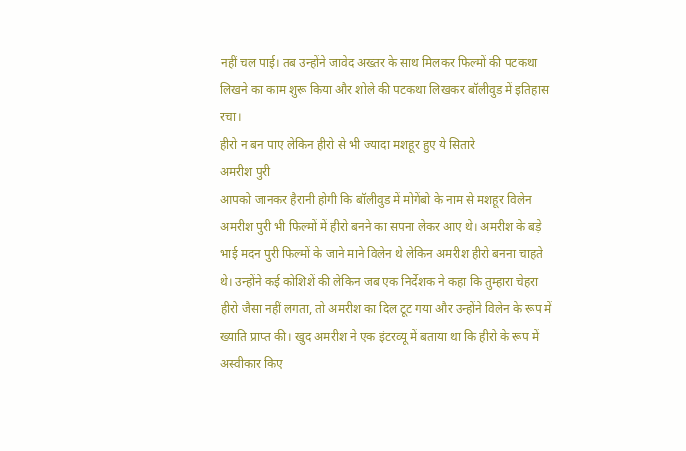नहीं चल पाई। तब उन्होंने जावेद अख्तर के साथ मिलकर फिल्मों की पटकथा लिखने का काम शुरू किया और शोले की पटकथा लिखकर बॉलीवुड में इतिहास रचा।
हीरो न बन पाए लेकिन हीरो से भी ज्यादा मशहूर हुए ये सितारे
अमरीश पुरी
आपको जानकर हैरानी होगी कि बॉलीवुड में मोगेंबो के नाम से मशहूर विलेन अमरीश पुरी भी फिल्मों में हीरो बनने का सपना लेकर आए थे। अमरीश के बड़े भाई मदन पुरी फिल्मों के जाने माने विलेन थे लेकिन अमरीश हीरो बनना चाहते थे। उन्होंने कई कोशिशें की लेकिन जब एक निर्देशक ने कहा कि तुम्हारा चेहरा हीरो जैसा नहीं लगता, तो अमरीश का दिल टूट गया और उन्होंने विलेन के रूप में ख्याति प्राप्त की। खुद अमरीश ने एक इंटरव्यू में बताया था कि हीरो के रूप में अस्वीकार किए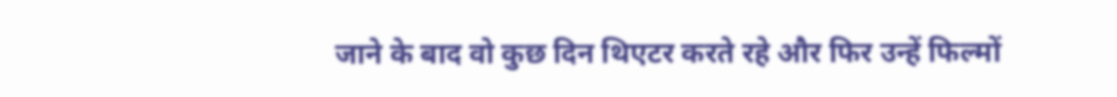जाने के बाद वो कुछ दिन थिएटर करते रहे और फिर उन्हें फिल्मों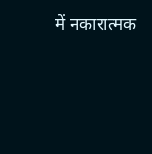में नकारात्मक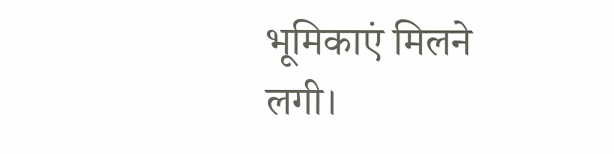भूमिकाएं मिलने लगी।